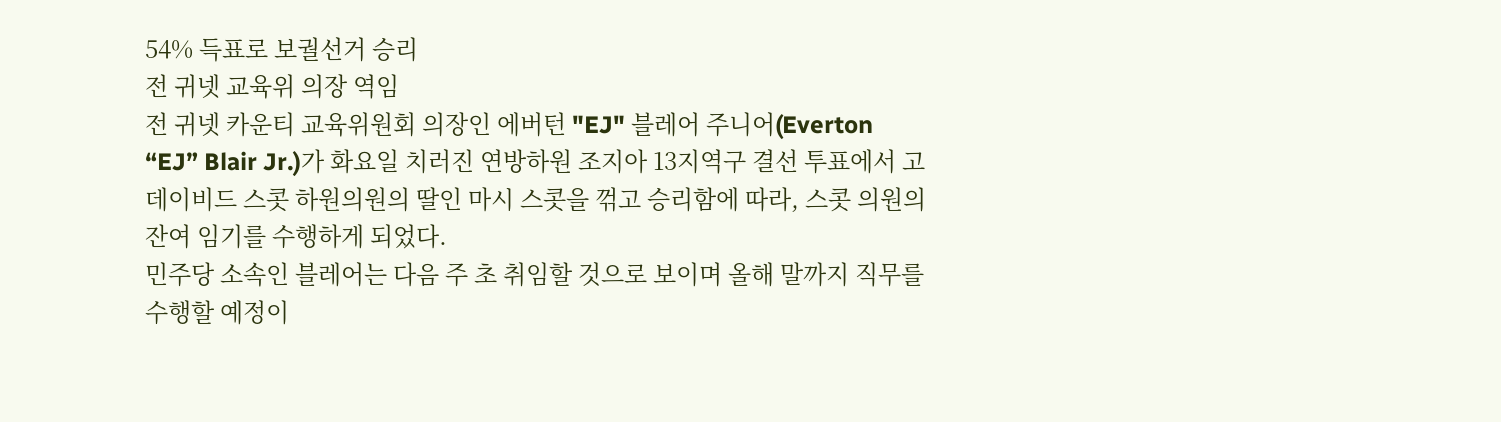54% 득표로 보궐선거 승리
전 귀넷 교육위 의장 역임
전 귀넷 카운티 교육위원회 의장인 에버턴 "EJ" 블레어 주니어(Everton “EJ” Blair Jr.)가 화요일 치러진 연방하원 조지아 13지역구 결선 투표에서 고 데이비드 스콧 하원의원의 딸인 마시 스콧을 꺾고 승리함에 따라, 스콧 의원의 잔여 임기를 수행하게 되었다.
민주당 소속인 블레어는 다음 주 초 취임할 것으로 보이며 올해 말까지 직무를 수행할 예정이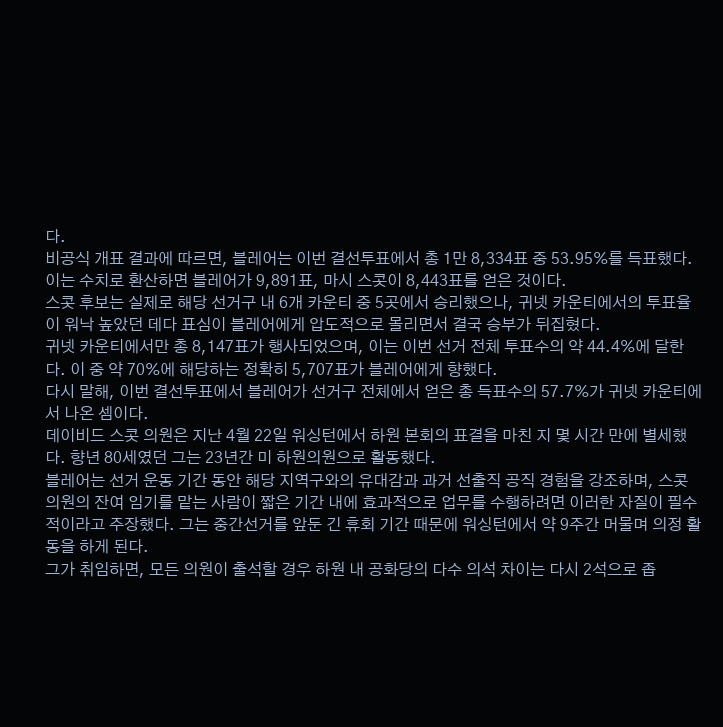다.
비공식 개표 결과에 따르면, 블레어는 이번 결선투표에서 총 1만 8,334표 중 53.95%를 득표했다. 이는 수치로 환산하면 블레어가 9,891표, 마시 스콧이 8,443표를 얻은 것이다.
스콧 후보는 실제로 해당 선거구 내 6개 카운티 중 5곳에서 승리했으나, 귀넷 카운티에서의 투표율이 워낙 높았던 데다 표심이 블레어에게 압도적으로 몰리면서 결국 승부가 뒤집혔다.
귀넷 카운티에서만 총 8,147표가 행사되었으며, 이는 이번 선거 전체 투표수의 약 44.4%에 달한다. 이 중 약 70%에 해당하는 정확히 5,707표가 블레어에게 향했다.
다시 말해, 이번 결선투표에서 블레어가 선거구 전체에서 얻은 총 득표수의 57.7%가 귀넷 카운티에서 나온 셈이다.
데이비드 스콧 의원은 지난 4월 22일 워싱턴에서 하원 본회의 표결을 마친 지 몇 시간 만에 별세했다. 향년 80세였던 그는 23년간 미 하원의원으로 활동했다.
블레어는 선거 운동 기간 동안 해당 지역구와의 유대감과 과거 선출직 공직 경험을 강조하며, 스콧 의원의 잔여 임기를 맡는 사람이 짧은 기간 내에 효과적으로 업무를 수행하려면 이러한 자질이 필수적이라고 주장했다. 그는 중간선거를 앞둔 긴 휴회 기간 때문에 워싱턴에서 약 9주간 머물며 의정 활동을 하게 된다.
그가 취임하면, 모든 의원이 출석할 경우 하원 내 공화당의 다수 의석 차이는 다시 2석으로 좁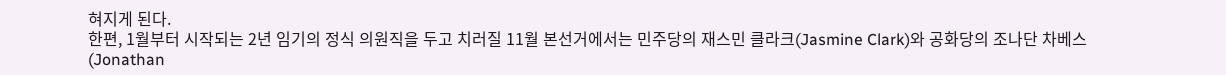혀지게 된다.
한편, 1월부터 시작되는 2년 임기의 정식 의원직을 두고 치러질 11월 본선거에서는 민주당의 재스민 클라크(Jasmine Clark)와 공화당의 조나단 차베스(Jonathan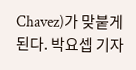Chavez)가 맞붙게 된다. 박요셉 기자